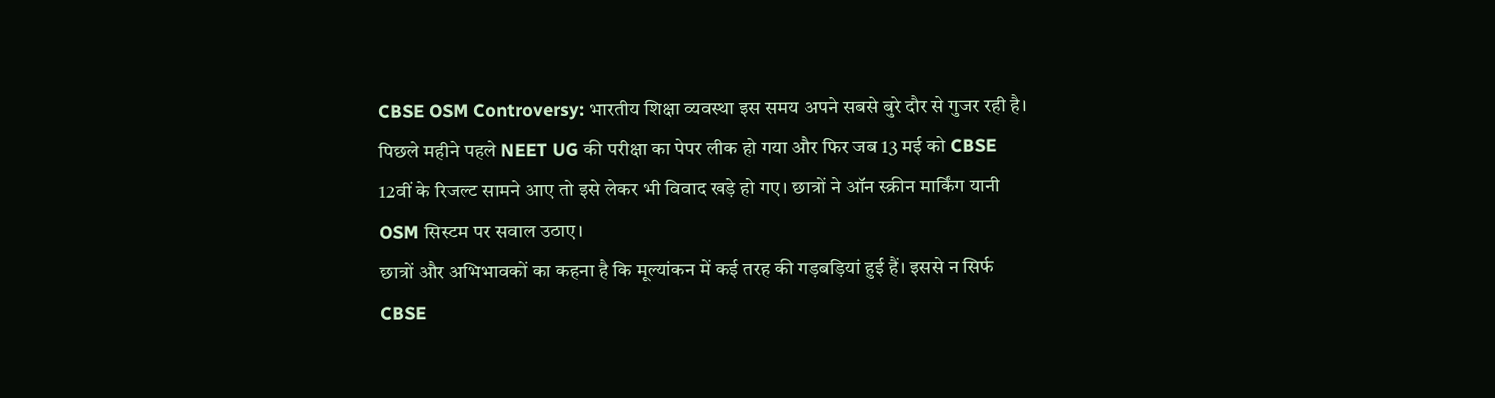CBSE OSM Controversy: भारतीय शिक्षा व्यवस्था इस समय अपने सबसे बुरे दौर से गुजर रही है। पिछले महीने पहले NEET UG की परीक्षा का पेपर लीक हो गया और फिर जब 13 मई को CBSE 12वीं के रिजल्ट सामने आए तो इसे लेकर भी विवाद खड़े हो गए। छात्रों ने ऑन स्क्रीन मार्किंग यानी OSM सिस्टम पर सवाल उठाए।
छात्रों और अभिभावकों का कहना है कि मूल्यांकन में कई तरह की गड़बड़ियां हुई हैं। इससे न सिर्फ CBSE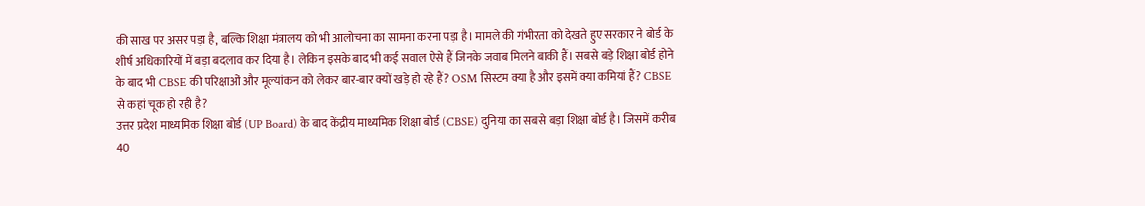की साख पर असर पड़ा है, बल्कि शिक्षा मंत्रालय को भी आलोचना का सामना करना पड़ा है। मामले की गंभीरता को देखते हुए सरकार ने बोर्ड के शीर्ष अधिकारियों में बड़ा बदलाव कर दिया है। लेकिन इसके बाद भी कई सवाल ऐसे हैं जिनके जवाब मिलने बाकी हैं। सबसे बड़े शिक्षा बोर्ड होने के बाद भी CBSE की परिक्षाओं और मूल्यांकन को लेकर बार-बार क्यों खड़े हो रहे हैं? OSM सिस्टम क्या है और इसमें क्या कमियां हैं? CBSE से कहां चूक हो रही है?
उत्तर प्रदेश माध्यमिक शिक्षा बोर्ड (UP Board) के बाद केंद्रीय माध्यमिक शिक्षा बोर्ड (CBSE) दुनिया का सबसे बड़ा शिक्षा बोर्ड है। जिसमें करीब 40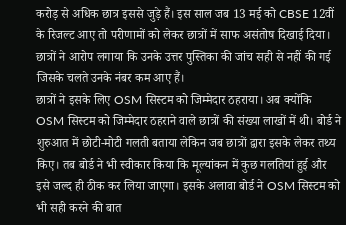करोड़ से अधिक छात्र इससे जुड़े हैं। इस साल जब 13 मई को CBSE 12वीं के रिजल्ट आए तो परीणामों को लेकर छात्रों में साफ असंतोष दिखाई दिया। छात्रों ने आरोप लगाया कि उनके उत्तर पुस्तिका की जांच सही से नहीं की गई जिसके चलते उनके नंबर कम आए हैं।
छात्रों ने इसके लिए OSM सिस्टम को जिम्मेदार ठहराया। अब क्योंकि OSM सिस्टम को जिम्मेदार ठहराने वाले छात्रों की संख्या लाखों में थी। बोर्ड ने शुरुआत में छोटी-मोटी गलती बताया लेकिन जब छात्रों द्वारा इसके लेकर तथ्य किए। तब बोर्ड ने भी स्वीकार किया कि मूल्यांकन में कुछ गलतियां हुई और इसे जल्द ही ठीक कर लिया जाएगा। इसके अलावा बोर्ड ने OSM सिस्टम को भी सही करने की बात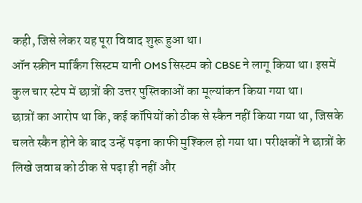कही, जिसे लेकर यह पूरा विवाद शुरू हुआ था।
ऑन स्क्रीन मार्किंग सिस्टम यानी OMS सिस्टम को CBSE ने लागू किया था। इसमें कुल चार स्टेप में छात्रों की उत्तर पुस्तिकाओं का मूल्यांकन किया गया था।
छात्रों का आरोप था कि, कई कॉपियों को ठीक से स्कैन नहीं किया गया था, जिसके चलते स्कैन होने के बाद उन्हें पढ़ना काफी मुश्किल हो गया था। परीक्षकों ने छात्रों के लिखे जवाब को ठीक से पढ़ा ही नहीं और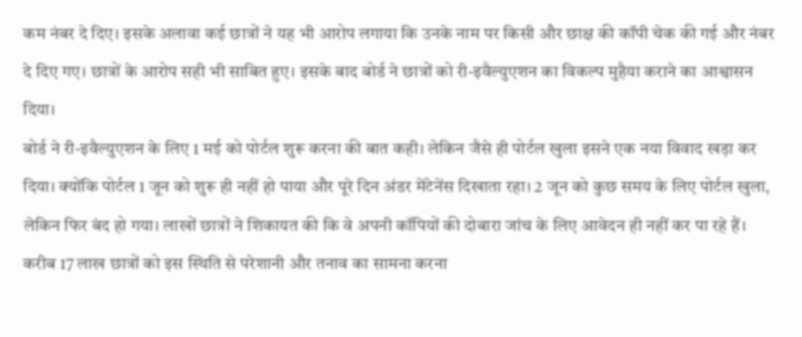कम नंबर दे दिए। इसके अलावा कई छात्रों ने यह भी आरोप लगाया कि उनके नाम पर किसी और छाक्ष की कॉपी चेक की गई और नंबर दे दिए गए। छात्रों के आरोप सही भी साबित हुए। इसके बाद बोर्ड ने छात्रों को री-इवैल्युएशन का विकल्प मुहैया कराने का आश्वासन दिया।
बोर्ड ने री-इवैल्युएशन के लिए 1 मई को पोर्टल शुरू करना की बात कही। लेकिन जैसे ही पोर्टल खुला इसने एक नया विवाद खड़ा कर दिया। क्योंकि पोर्टल 1 जून को शुरू ही नहीं हो पाया और पूरे दिन अंडर मेंटेनेंस दिखाता रहा। 2 जून को कुछ समय के लिए पोर्टल खुला, लेकिन फिर बंद हो गया। लाखों छात्रों ने शिकायत की कि वे अपनी कॉपियों की दोबारा जांच के लिए आवेदन ही नहीं कर पा रहे हैं। करीब 17 लाख छात्रों को इस स्थिति से परेशानी और तनाव का सामना करना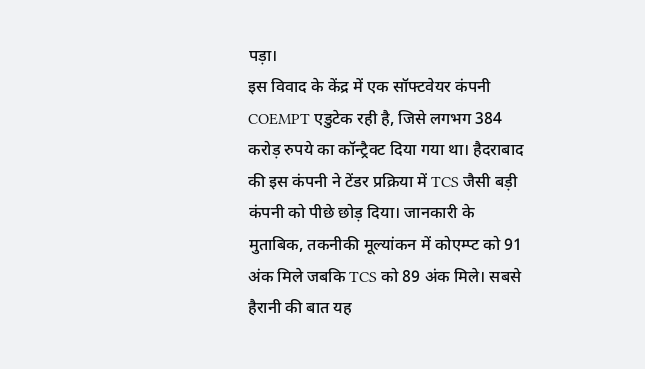पड़ा।
इस विवाद के केंद्र में एक सॉफ्टवेयर कंपनी COEMPT एडुटेक रही है, जिसे लगभग 384 करोड़ रुपये का कॉन्ट्रैक्ट दिया गया था। हैदराबाद की इस कंपनी ने टेंडर प्रक्रिया में TCS जैसी बड़ी कंपनी को पीछे छोड़ दिया। जानकारी के मुताबिक, तकनीकी मूल्यांकन में कोएम्प्ट को 91 अंक मिले जबकि TCS को 89 अंक मिले। सबसे हैरानी की बात यह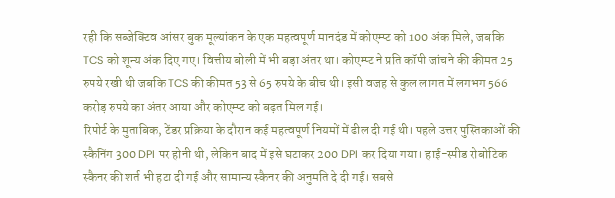रही कि सब्जेक्टिव आंसर बुक मूल्यांकन के एक महत्वपूर्ण मानदंड में कोएम्प्ट को 100 अंक मिले, जबकि TCS को शून्य अंक दिए गए। वित्तीय बोली में भी बड़ा अंतर था। कोएम्प्ट ने प्रति कॉपी जांचने की कीमत 25 रुपये रखी थी जबकि TCS की कीमत 53 से 65 रुपये के बीच थी। इसी वजह से कुल लागत में लगभग 566 करोड़ रुपये का अंतर आया और कोएम्प्ट को बढ़त मिल गई।
रिपोर्ट के मुताबिक, टेंडर प्रक्रिया के दौरान कई महत्वपूर्ण नियमों में ढील दी गई थी। पहले उत्तर पुस्तिकाओं की स्कैनिंग 300 DPI पर होनी थी, लेकिन बाद में इसे घटाकर 200 DPI कर दिया गया। हाई-स्पीड रोबोटिक स्कैनर की शर्त भी हटा दी गई और सामान्य स्कैनर की अनुमति दे दी गई। सबसे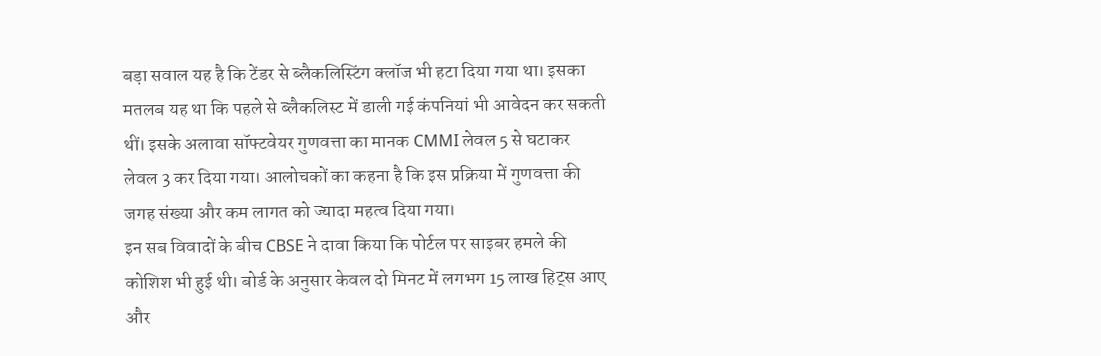बड़ा सवाल यह है कि टेंडर से ब्लैकलिस्टिंग क्लॉज भी हटा दिया गया था। इसका मतलब यह था कि पहले से ब्लैकलिस्ट में डाली गई कंपनियां भी आवेदन कर सकती थीं। इसके अलावा सॉफ्टवेयर गुणवत्ता का मानक CMMI लेवल 5 से घटाकर लेवल 3 कर दिया गया। आलोचकों का कहना है कि इस प्रक्रिया में गुणवत्ता की जगह संख्या और कम लागत को ज्यादा महत्व दिया गया।
इन सब विवादों के बीच CBSE ने दावा किया कि पोर्टल पर साइबर हमले की कोशिश भी हुई थी। बोर्ड के अनुसार केवल दो मिनट में लगभग 15 लाख हिट्स आए और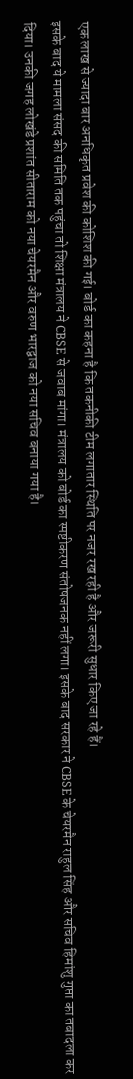एक लाख से ज्यादा बार अनधिकृत प्रवेश की कोशिश की गई। बोर्ड का कहना है कि तकनीकी टीम लगातार स्थिति पर नजर रख रही है और जरूरी सुधार किए जा रहे हैं।
इसके बाद ये मामला संसद की समिति तक पहुंचा तो शिक्षा मंत्रालय ने CBSE से जवाब मांगा। मंत्रालय को बोर्ड का स्पष्टीकरण संतोषजनक नहीं लगा। इसके बाद सरकार ने CBSE के चेयरमैन राहुल सिंह और सचिव हिमांशु गुप्ता का तबादला कर दिया। उनकी जगह लोखंडे प्रशांत सीताराम को नया चेयरमैन और वरुण भारद्वाज को नया सचिव बनाया गया है।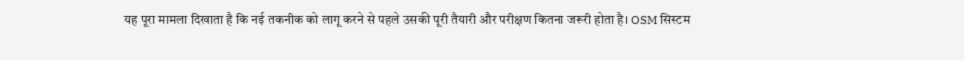यह पूरा मामला दिखाता है कि नई तकनीक को लागू करने से पहले उसकी पूरी तैयारी और परीक्षण कितना जरूरी होता है। OSM सिस्टम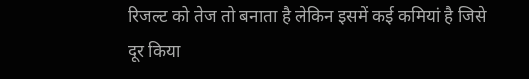रिजल्ट को तेज तो बनाता है लेकिन इसमें कई कमियां है जिसे दूर किया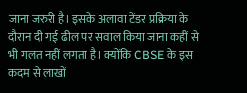जाना जरुरी है। इसके अलावा टेंडर प्रक्रिया के दौरान दी गई ढील पर सवाल किया जाना कहीं से भी गलत नहीं लगता है। क्योंकि CBSE के इस कदम से लाखों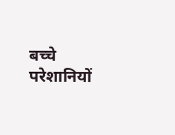बच्चे परेशानियों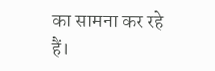का सामना कर रहे हैं।